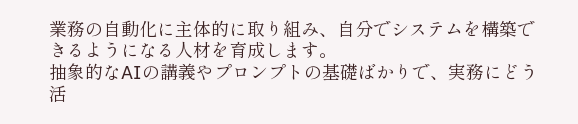業務の自動化に主体的に取り組み、自分でシステムを構築できるようになる人材を育成します。
抽象的なAIの講義やプロンプトの基礎ばかりで、実務にどう活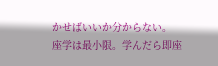かせばいいか分からない。
座学は最小限。学んだら即座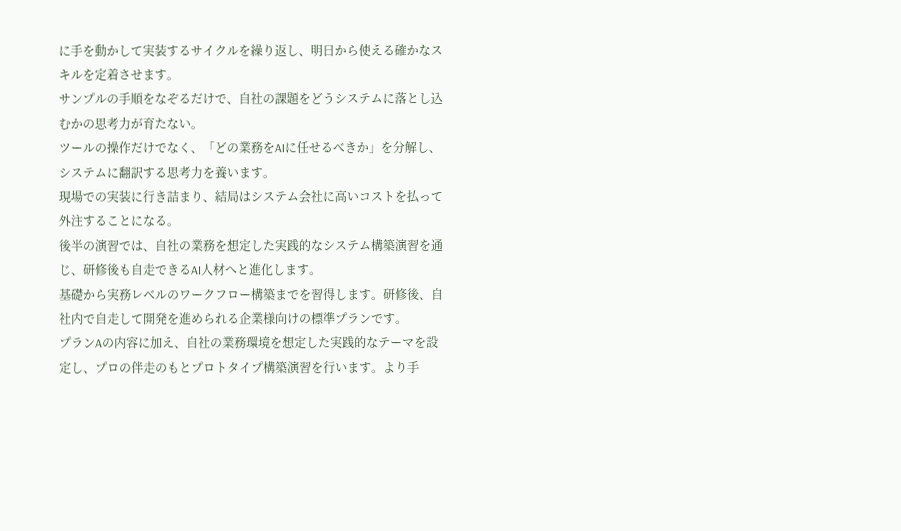に手を動かして実装するサイクルを繰り返し、明日から使える確かなスキルを定着させます。
サンプルの手順をなぞるだけで、自社の課題をどうシステムに落とし込むかの思考力が育たない。
ツールの操作だけでなく、「どの業務をAIに任せるべきか」を分解し、システムに翻訳する思考力を養います。
現場での実装に行き詰まり、結局はシステム会社に高いコストを払って外注することになる。
後半の演習では、自社の業務を想定した実践的なシステム構築演習を通じ、研修後も自走できるAI人材へと進化します。
基礎から実務レベルのワークフロー構築までを習得します。研修後、自社内で自走して開発を進められる企業様向けの標準プランです。
プランAの内容に加え、自社の業務環境を想定した実践的なテーマを設定し、プロの伴走のもとプロトタイプ構築演習を行います。より手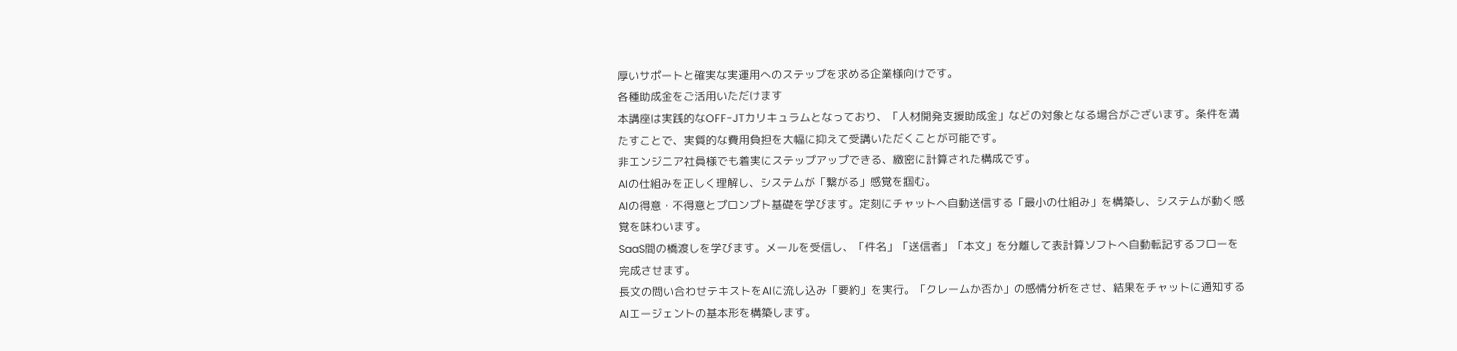厚いサポートと確実な実運用へのステップを求める企業様向けです。
各種助成金をご活用いただけます
本講座は実践的なOFF-JTカリキュラムとなっており、「人材開発支援助成金」などの対象となる場合がございます。条件を満たすことで、実質的な費用負担を大幅に抑えて受講いただくことが可能です。
非エンジニア社員様でも着実にステップアップできる、緻密に計算された構成です。
AIの仕組みを正しく理解し、システムが「繋がる」感覚を掴む。
AIの得意・不得意とプロンプト基礎を学びます。定刻にチャットへ自動送信する「最小の仕組み」を構築し、システムが動く感覚を味わいます。
SaaS間の橋渡しを学びます。メールを受信し、「件名」「送信者」「本文」を分離して表計算ソフトへ自動転記するフローを完成させます。
長文の問い合わせテキストをAIに流し込み「要約」を実行。「クレームか否か」の感情分析をさせ、結果をチャットに通知するAIエージェントの基本形を構築します。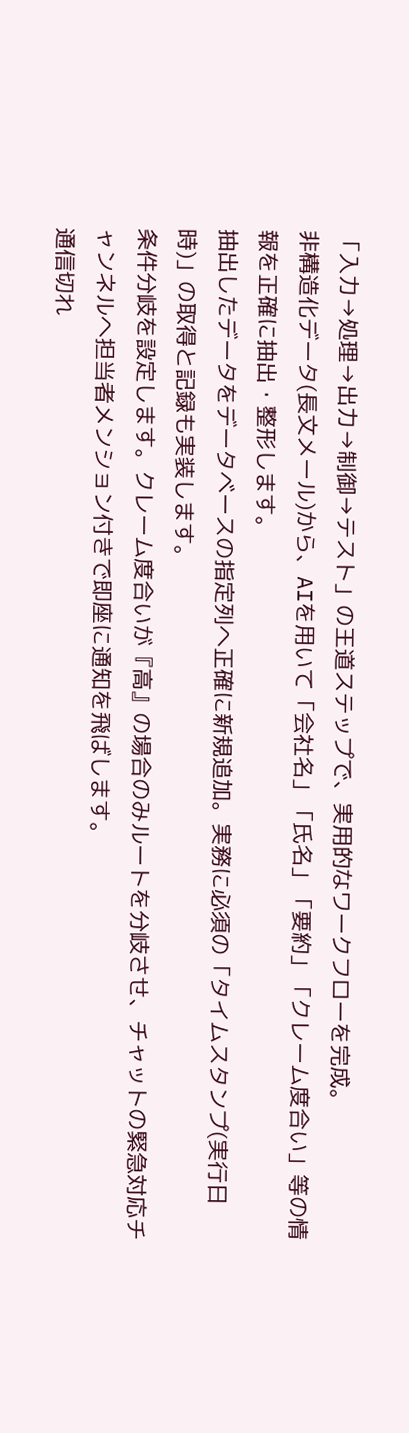「入力→処理→出力→制御→テスト」の王道ステップで、実用的なワークフローを完成。
非構造化データ(長文メール)から、AIを用いて「会社名」「氏名」「要約」「クレーム度合い」等の情報を正確に抽出・整形します。
抽出したデータをデータベースの指定列へ正確に新規追加。実務に必須の「タイムスタンプ(実行日時)」の取得と記録も実装します。
条件分岐を設定します。クレーム度合いが『高』の場合のみルートを分岐させ、チャットの緊急対応チャンネルへ担当者メンション付きで即座に通知を飛ばします。
通信切れ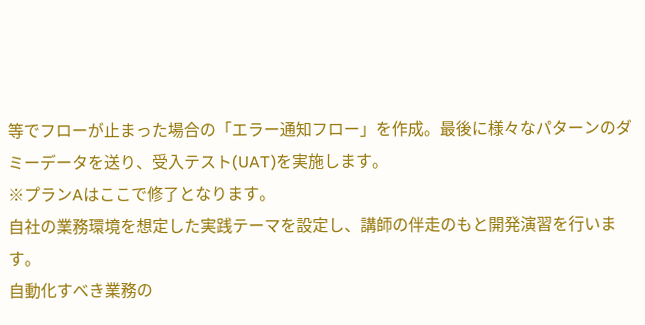等でフローが止まった場合の「エラー通知フロー」を作成。最後に様々なパターンのダミーデータを送り、受入テスト(UAT)を実施します。
※プランAはここで修了となります。
自社の業務環境を想定した実践テーマを設定し、講師の伴走のもと開発演習を行います。
自動化すべき業務の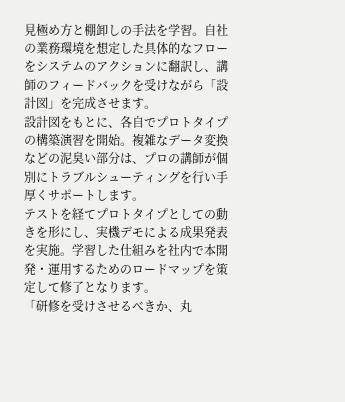見極め方と棚卸しの手法を学習。自社の業務環境を想定した具体的なフローをシステムのアクションに翻訳し、講師のフィードバックを受けながら「設計図」を完成させます。
設計図をもとに、各自でプロトタイプの構築演習を開始。複雑なデータ変換などの泥臭い部分は、プロの講師が個別にトラブルシューティングを行い手厚くサポートします。
テストを経てプロトタイプとしての動きを形にし、実機デモによる成果発表を実施。学習した仕組みを社内で本開発・運用するためのロードマップを策定して修了となります。
「研修を受けさせるべきか、丸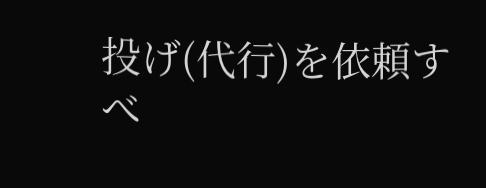投げ(代行)を依頼すべ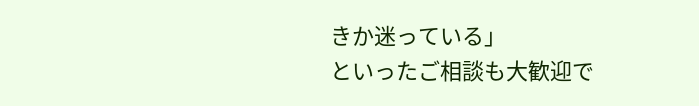きか迷っている」
といったご相談も大歓迎で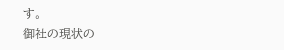す。
御社の現状の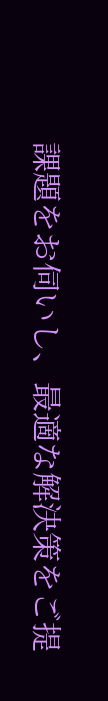課題をお伺いし、最適な解決策をご提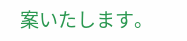案いたします。